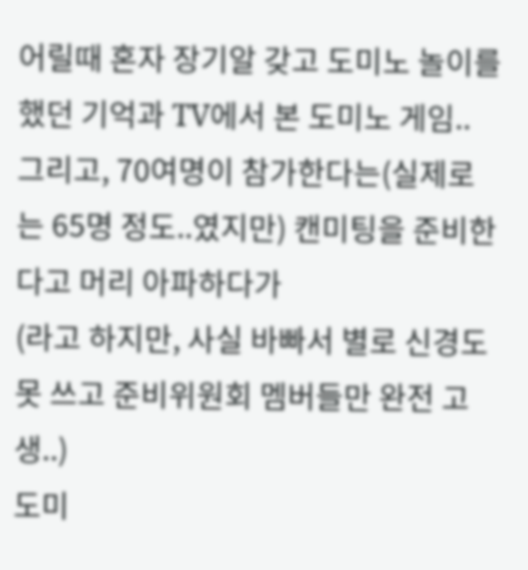어릴때 혼자 장기알 갖고 도미노 놀이를 했던 기억과 TV에서 본 도미노 게임..
그리고, 70여명이 참가한다는(실제로는 65명 정도..였지만) 캔미팅을 준비한다고 머리 아파하다가
(라고 하지만, 사실 바빠서 별로 신경도 못 쓰고 준비위원회 멤버들만 완전 고생..)
도미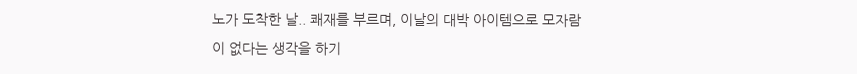노가 도착한 날.. 쾌재를 부르며, 이날의 대박 아이템으로 모자람이 없다는 생각을 하기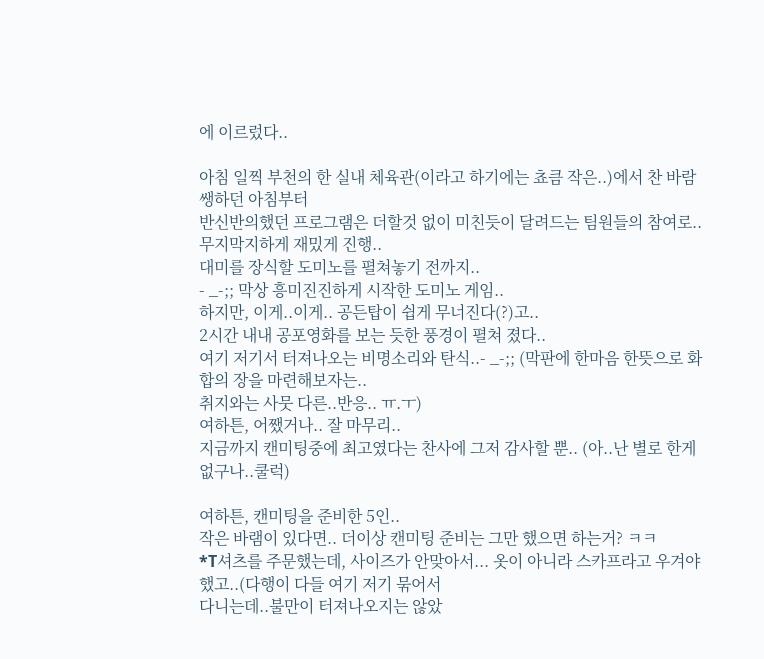에 이르렀다..

아침 일찍 부천의 한 실내 체육관(이라고 하기에는 쵸큼 작은..)에서 찬 바람 쌩하던 아침부터
반신반의했던 프로그램은 더할것 없이 미친듯이 달려드는 팀원들의 참여로.. 무지막지하게 재밌게 진행..
대미를 장식할 도미노를 펼쳐놓기 전까지..
- _-;; 막상 흥미진진하게 시작한 도미노 게임..
하지만, 이게..이게.. 공든탑이 쉽게 무너진다(?)고..
2시간 내내 공포영화를 보는 듯한 풍경이 펼쳐 졌다..
여기 저기서 터져나오는 비명소리와 탄식..- _-;; (막판에 한마음 한뜻으로 화합의 장을 마련해보자는..
취지와는 사뭇 다른..반응.. ㅠ.ㅜ)
여하튼, 어쨌거나.. 잘 마무리..
지금까지 캔미팅중에 최고였다는 찬사에 그저 감사할 뿐.. (아..난 별로 한게 없구나..쿨럭)

여하튼, 캔미팅을 준비한 5인..
작은 바램이 있다면.. 더이상 캔미팅 준비는 그만 했으면 하는거? ㅋㅋ
*T셔츠를 주문했는데, 사이즈가 안맞아서... 옷이 아니라 스카프라고 우겨야 했고..(다행이 다들 여기 저기 묶어서
다니는데..불만이 터져나오지는 않았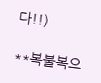다!!)

**복불복으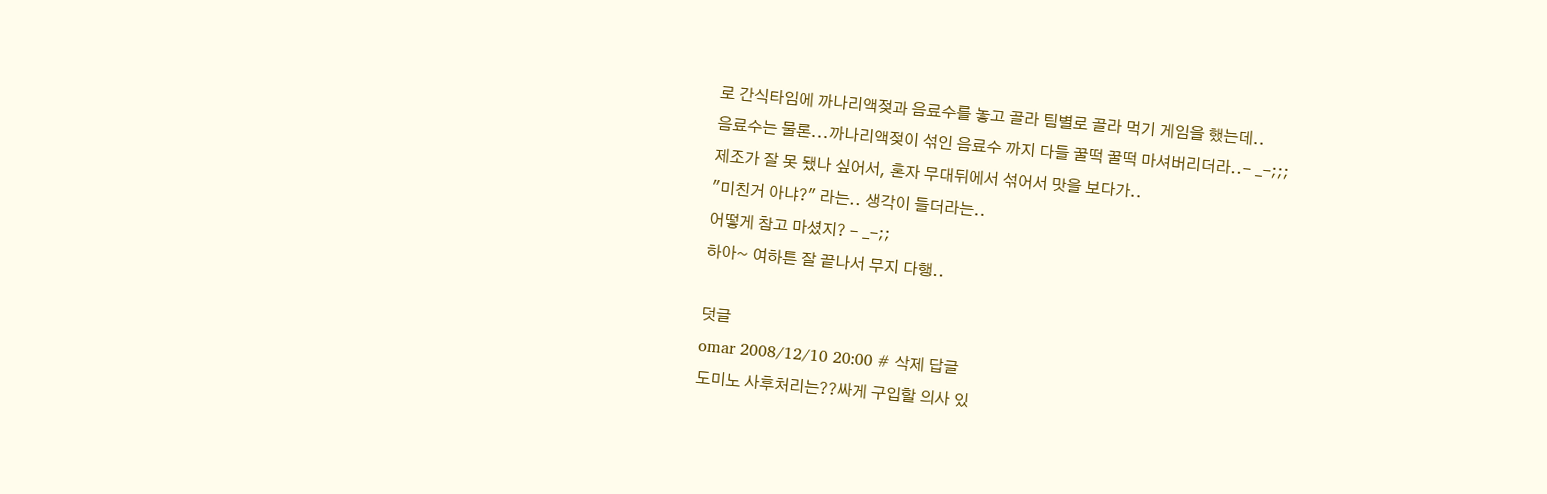로 간식타임에 까나리액젖과 음료수를 놓고 골라 팀별로 골라 먹기 게임을 했는데..
음료수는 물론...까나리액젖이 섞인 음료수 까지 다들 꿀떡 꿀떡 마셔버리더라..- _-;;;
제조가 잘 못 됐나 싶어서, 혼자 무대뒤에서 섞어서 맛을 보다가..
"미친거 아냐?" 라는.. 생각이 들더라는..
어떻게 참고 마셨지? - _-;;
하아~ 여하튼 잘 끝나서 무지 다행..

덧글
omar 2008/12/10 20:00 # 삭제 답글
도미노 사후처리는??싸게 구입할 의사 있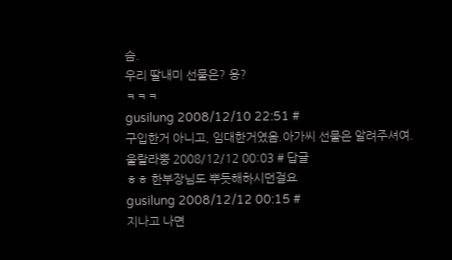슴.
우리 딸내미 선물은? 응?
ㅋㅋㅋ
gusilung 2008/12/10 22:51 #
구입한거 아니고, 임대한거였음.아가씨 선물은 알려주셔여.
울랄라뿡 2008/12/12 00:03 # 답글
ㅎㅎ 한부장님도 뿌듯해하시던걸요
gusilung 2008/12/12 00:15 #
지나고 나면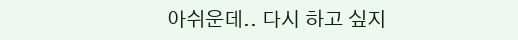아쉬운데.. 다시 하고 싶지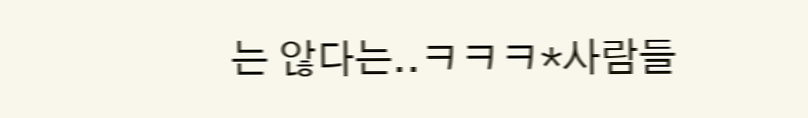는 않다는..ㅋㅋㅋ*사람들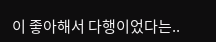이 좋아해서 다행이었다는..